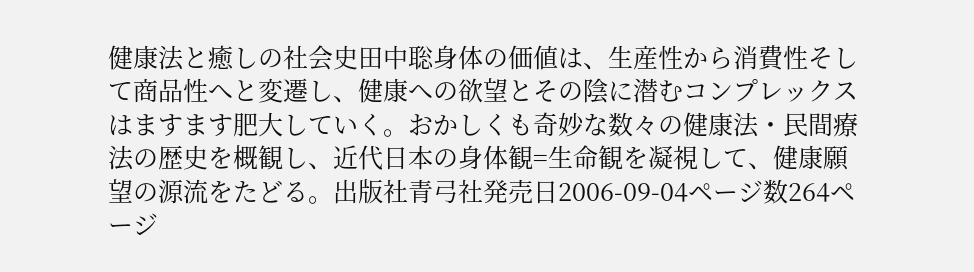健康法と癒しの社会史田中聡身体の価値は、生産性から消費性そして商品性へと変遷し、健康への欲望とその陰に潜むコンプレックスはますます肥大していく。おかしくも奇妙な数々の健康法・民間療法の歴史を概観し、近代日本の身体観=生命観を凝視して、健康願望の源流をたどる。出版社青弓社発売日2006-09-04ページ数264ページ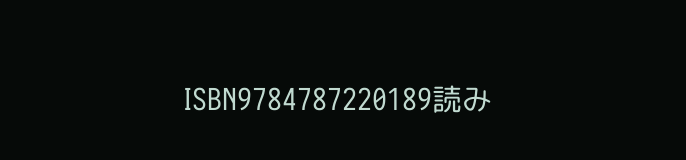ISBN9784787220189読み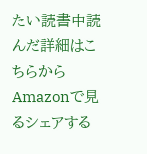たい読書中読んだ詳細はこちらからAmazonで見るシェアする